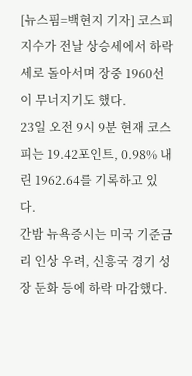[뉴스핌=백현지 기자] 코스피지수가 전날 상승세에서 하락세로 돌아서며 장중 1960선이 무너지기도 했다.
23일 오전 9시 9분 현재 코스피는 19.42포인트, 0.98% 내린 1962.64를 기록하고 있다.
간밤 뉴욕증시는 미국 기준금리 인상 우려, 신흥국 경기 성장 둔화 등에 하락 마감했다.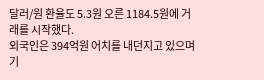달러/원 환율도 5.3원 오른 1184.5원에 거래를 시작했다.
외국인은 394억원 어치를 내던지고 있으며 기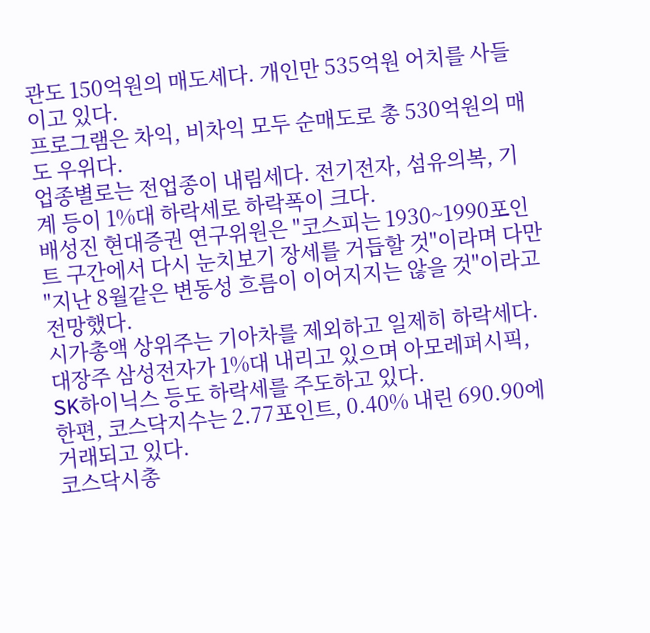관도 150억원의 매도세다. 개인만 535억원 어치를 사들이고 있다.
프로그램은 차익, 비차익 모두 순매도로 총 530억원의 매도 우위다.
업종별로는 전업종이 내림세다. 전기전자, 섬유의복, 기계 등이 1%대 하락세로 하락폭이 크다.
배성진 현대증권 연구위원은 "코스피는 1930~1990포인트 구간에서 다시 눈치보기 장세를 거듭할 것"이라며 다만 "지난 8월같은 변동성 흐름이 이어지지는 않을 것"이라고 전망했다.
시가총액 상위주는 기아차를 제외하고 일제히 하락세다. 대장주 삼성전자가 1%대 내리고 있으며 아모레퍼시픽, SK하이닉스 등도 하락세를 주도하고 있다.
한편, 코스닥지수는 2.77포인트, 0.40% 내린 690.90에 거래되고 있다.
코스닥시총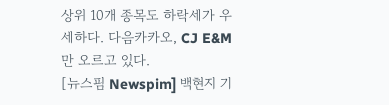상위 10개 종목도 하락세가 우세하다. 다음카카오, CJ E&M만 오르고 있다.
[뉴스핌 Newspim] 백현지 기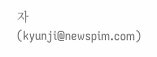자 (kyunji@newspim.com)